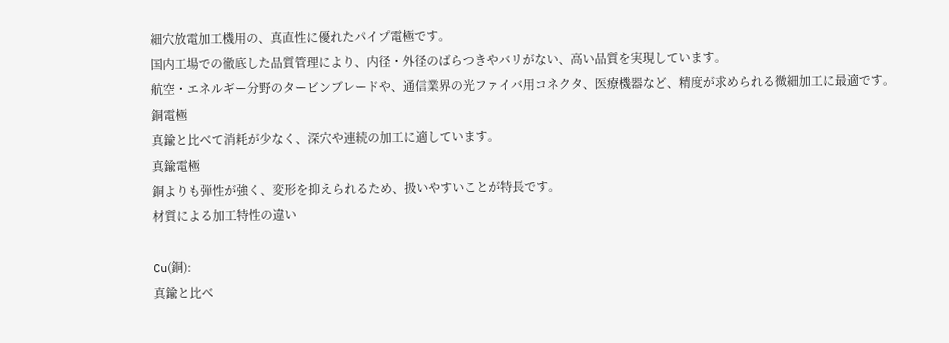細穴放電加工機用の、真直性に優れたパイプ電極です。
国内工場での徹底した品質管理により、内径・外径のばらつきやバリがない、高い品質を実現しています。
航空・エネルギー分野のタービンブレードや、通信業界の光ファイバ⽤コネクタ、医療機器など、精度が求められる微細加工に最適です。
銅電極
真鍮と⽐べて消耗が少なく、深⽳や連続の加⼯に適しています。
真鍮電極
銅よりも弾性が強く、変形を抑えられるため、扱いやすいことが特長です。
材質による加⼯特性の違い

Cu(銅):
真鍮と⽐べ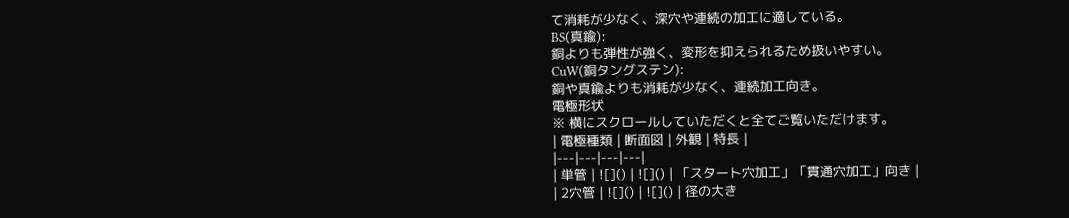て消耗が少なく、深⽳や連続の加⼯に適している。
BS(真鍮):
銅よりも弾性が強く、変形を抑えられるため扱いやすい。
CuW(銅タングステン):
銅や真鍮よりも消耗が少なく、連続加⼯向き。
電極形状
※ 横にスクロールしていただくと全てご覧いただけます。
| 電極種類 | 断面図 | 外観 | 特長 |
|---|---|---|---|
| 単管 | ![]() | ![]() | 「スタート穴加工」「貫通穴加工」向き |
| 2穴管 | ![]() | ![]() | 径の大き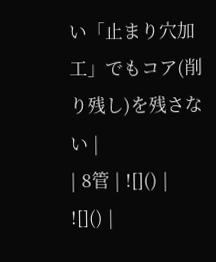い「止まり穴加工」でもコア(削り残し)を残さない |
| 8管 | ![]() | ![]() |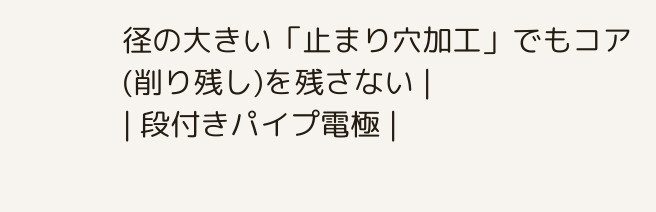径の大きい「止まり穴加工」でもコア(削り残し)を残さない |
| 段付きパイプ電極 |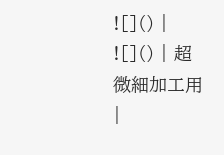![]() | ![]() | 超微細加工用 |